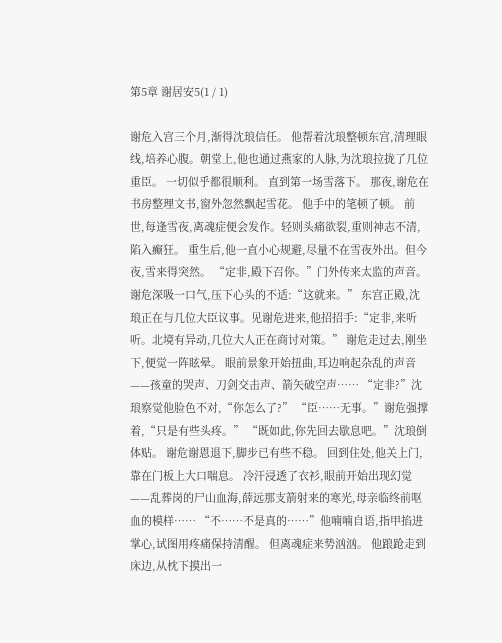第5章 谢居安5(1 / 1)

谢危入宫三个月,渐得沈琅信任。 他帮着沈琅整顿东宫,清理眼线,培养心腹。朝堂上,他也通过燕家的人脉,为沈琅拉拢了几位重臣。 一切似乎都很顺利。 直到第一场雪落下。 那夜,谢危在书房整理文书,窗外忽然飘起雪花。 他手中的笔顿了顿。 前世,每逢雪夜,离魂症便会发作。轻则头痛欲裂,重则神志不清,陷入癫狂。 重生后,他一直小心规避,尽量不在雪夜外出。但今夜,雪来得突然。 “定非,殿下召你。”门外传来太监的声音。 谢危深吸一口气,压下心头的不适:“这就来。” 东宫正殿,沈琅正在与几位大臣议事。见谢危进来,他招招手:“定非,来听听。北境有异动,几位大人正在商讨对策。” 谢危走过去,刚坐下,便觉一阵眩晕。 眼前景象开始扭曲,耳边响起杂乱的声音——孩童的哭声、刀剑交击声、箭矢破空声…… “定非?”沈琅察觉他脸色不对,“你怎么了?” “臣……无事。”谢危强撑着,“只是有些头疼。” “既如此,你先回去歇息吧。”沈琅倒体贴。 谢危谢恩退下,脚步已有些不稳。 回到住处,他关上门,靠在门板上大口喘息。 冷汗浸透了衣衫,眼前开始出现幻觉——乱葬岗的尸山血海,薛远那支箭射来的寒光,母亲临终前呕血的模样…… “不……不是真的……”他喃喃自语,指甲掐进掌心,试图用疼痛保持清醒。 但离魂症来势汹汹。 他踉跄走到床边,从枕下摸出一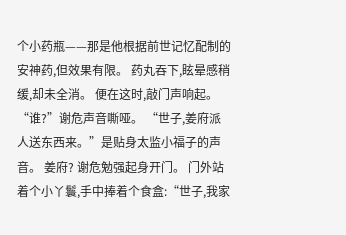个小药瓶——那是他根据前世记忆配制的安神药,但效果有限。 药丸吞下,眩晕感稍缓,却未全消。 便在这时,敲门声响起。 “谁?”谢危声音嘶哑。 “世子,姜府派人送东西来。”是贴身太监小福子的声音。 姜府? 谢危勉强起身开门。 门外站着个小丫鬟,手中捧着个食盒:“世子,我家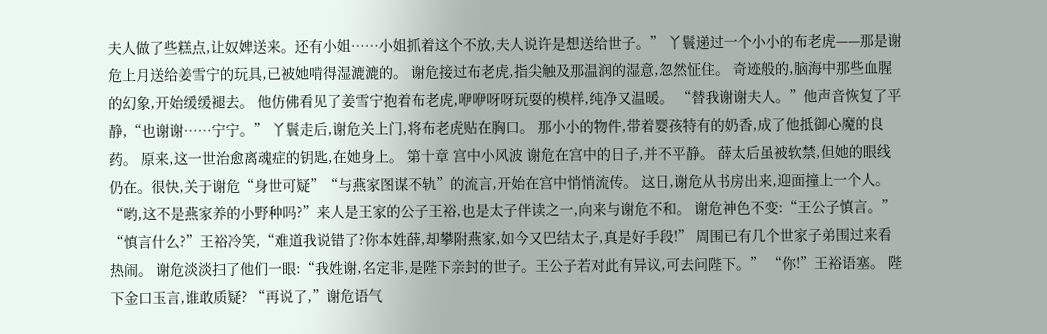夫人做了些糕点,让奴婢送来。还有小姐……小姐抓着这个不放,夫人说许是想送给世子。” 丫鬟递过一个小小的布老虎——那是谢危上月送给姜雪宁的玩具,已被她啃得湿漉漉的。 谢危接过布老虎,指尖触及那温润的湿意,忽然怔住。 奇迹般的,脑海中那些血腥的幻象,开始缓缓褪去。 他仿佛看见了姜雪宁抱着布老虎,咿咿呀呀玩耍的模样,纯净又温暖。 “替我谢谢夫人。”他声音恢复了平静,“也谢谢……宁宁。” 丫鬟走后,谢危关上门,将布老虎贴在胸口。 那小小的物件,带着婴孩特有的奶香,成了他抵御心魔的良药。 原来,这一世治愈离魂症的钥匙,在她身上。 第十章 宫中小风波 谢危在宫中的日子,并不平静。 薛太后虽被软禁,但她的眼线仍在。很快,关于谢危“身世可疑”“与燕家图谋不轨”的流言,开始在宫中悄悄流传。 这日,谢危从书房出来,迎面撞上一个人。 “哟,这不是燕家养的小野种吗?”来人是王家的公子王裕,也是太子伴读之一,向来与谢危不和。 谢危神色不变:“王公子慎言。” “慎言什么?”王裕冷笑,“难道我说错了?你本姓薛,却攀附燕家,如今又巴结太子,真是好手段!” 周围已有几个世家子弟围过来看热闹。 谢危淡淡扫了他们一眼:“我姓谢,名定非,是陛下亲封的世子。王公子若对此有异议,可去问陛下。” “你!”王裕语塞。 陛下金口玉言,谁敢质疑? “再说了,”谢危语气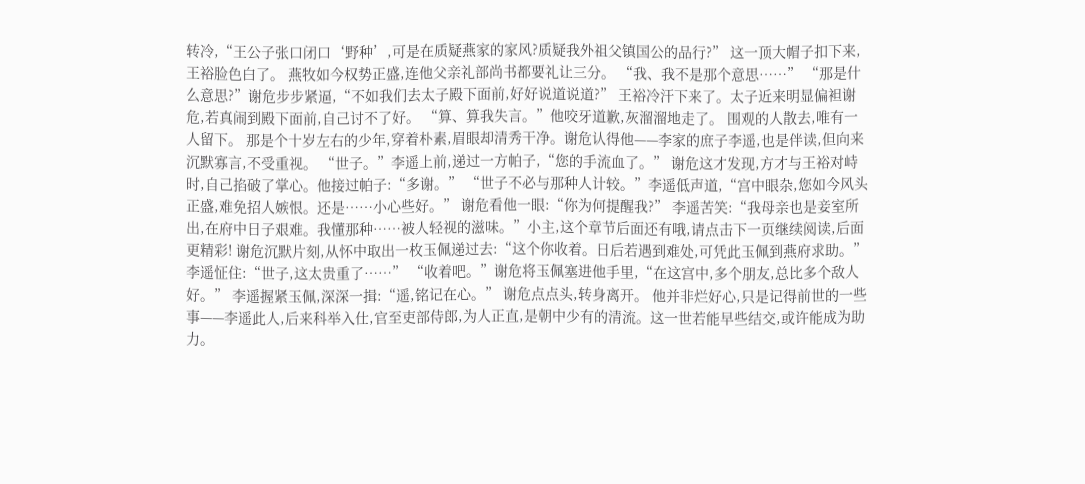转冷,“王公子张口闭口‘野种’,可是在质疑燕家的家风?质疑我外祖父镇国公的品行?” 这一顶大帽子扣下来,王裕脸色白了。 燕牧如今权势正盛,连他父亲礼部尚书都要礼让三分。 “我、我不是那个意思……” “那是什么意思?”谢危步步紧逼,“不如我们去太子殿下面前,好好说道说道?” 王裕冷汗下来了。太子近来明显偏袒谢危,若真闹到殿下面前,自己讨不了好。 “算、算我失言。”他咬牙道歉,灰溜溜地走了。 围观的人散去,唯有一人留下。 那是个十岁左右的少年,穿着朴素,眉眼却清秀干净。谢危认得他——李家的庶子李遥,也是伴读,但向来沉默寡言,不受重视。 “世子。”李遥上前,递过一方帕子,“您的手流血了。” 谢危这才发现,方才与王裕对峙时,自己掐破了掌心。他接过帕子:“多谢。” “世子不必与那种人计较。”李遥低声道,“宫中眼杂,您如今风头正盛,难免招人嫉恨。还是……小心些好。” 谢危看他一眼:“你为何提醒我?” 李遥苦笑:“我母亲也是妾室所出,在府中日子艰难。我懂那种……被人轻视的滋味。”小主,这个章节后面还有哦,请点击下一页继续阅读,后面更精彩! 谢危沉默片刻,从怀中取出一枚玉佩递过去:“这个你收着。日后若遇到难处,可凭此玉佩到燕府求助。” 李遥怔住:“世子,这太贵重了……” “收着吧。”谢危将玉佩塞进他手里,“在这宫中,多个朋友,总比多个敌人好。” 李遥握紧玉佩,深深一揖:“遥,铭记在心。” 谢危点点头,转身离开。 他并非烂好心,只是记得前世的一些事——李遥此人,后来科举入仕,官至吏部侍郎,为人正直,是朝中少有的清流。这一世若能早些结交,或许能成为助力。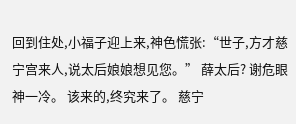回到住处,小福子迎上来,神色慌张:“世子,方才慈宁宫来人,说太后娘娘想见您。” 薛太后? 谢危眼神一冷。 该来的,终究来了。 慈宁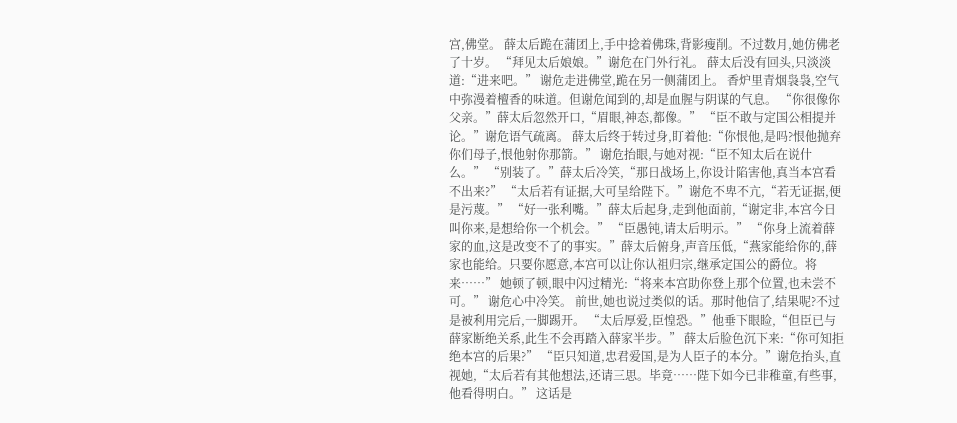宫,佛堂。 薛太后跪在蒲团上,手中捻着佛珠,背影瘦削。不过数月,她仿佛老了十岁。 “拜见太后娘娘。”谢危在门外行礼。 薛太后没有回头,只淡淡道:“进来吧。” 谢危走进佛堂,跪在另一侧蒲团上。 香炉里青烟袅袅,空气中弥漫着檀香的味道。但谢危闻到的,却是血腥与阴谋的气息。 “你很像你父亲。”薛太后忽然开口,“眉眼,神态,都像。” “臣不敢与定国公相提并论。”谢危语气疏离。 薛太后终于转过身,盯着他:“你恨他,是吗?恨他抛弃你们母子,恨他射你那箭。” 谢危抬眼,与她对视:“臣不知太后在说什么。” “别装了。”薛太后冷笑,“那日战场上,你设计陷害他,真当本宫看不出来?” “太后若有证据,大可呈给陛下。”谢危不卑不亢,“若无证据,便是污蔑。” “好一张利嘴。”薛太后起身,走到他面前,“谢定非,本宫今日叫你来,是想给你一个机会。” “臣愚钝,请太后明示。” “你身上流着薛家的血,这是改变不了的事实。”薛太后俯身,声音压低,“燕家能给你的,薛家也能给。只要你愿意,本宫可以让你认祖归宗,继承定国公的爵位。将来……” 她顿了顿,眼中闪过精光:“将来本宫助你登上那个位置,也未尝不可。” 谢危心中冷笑。 前世,她也说过类似的话。那时他信了,结果呢?不过是被利用完后,一脚踢开。 “太后厚爱,臣惶恐。”他垂下眼睑,“但臣已与薛家断绝关系,此生不会再踏入薛家半步。” 薛太后脸色沉下来:“你可知拒绝本宫的后果?” “臣只知道,忠君爱国,是为人臣子的本分。”谢危抬头,直视她,“太后若有其他想法,还请三思。毕竟……陛下如今已非稚童,有些事,他看得明白。” 这话是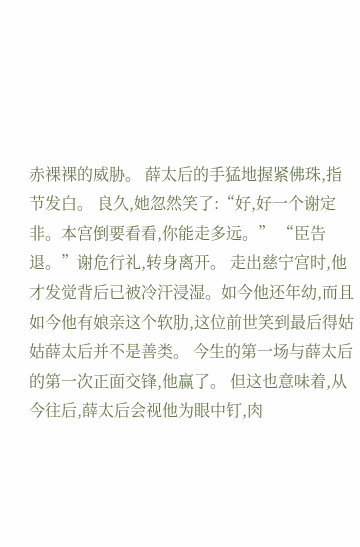赤裸裸的威胁。 薛太后的手猛地握紧佛珠,指节发白。 良久,她忽然笑了:“好,好一个谢定非。本宫倒要看看,你能走多远。” “臣告退。”谢危行礼,转身离开。 走出慈宁宫时,他才发觉背后已被冷汗浸湿。如今他还年幼,而且如今他有娘亲这个软肋,这位前世笑到最后得姑姑薛太后并不是善类。 今生的第一场与薛太后的第一次正面交锋,他赢了。 但这也意味着,从今往后,薛太后会视他为眼中钉,肉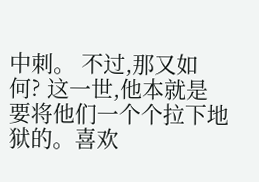中刺。 不过,那又如何? 这一世,他本就是要将他们一个个拉下地狱的。喜欢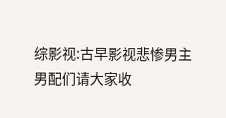综影视:古早影视悲惨男主男配们请大家收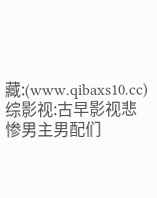藏:(www.qibaxs10.cc)综影视:古早影视悲惨男主男配们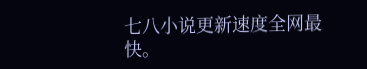七八小说更新速度全网最快。